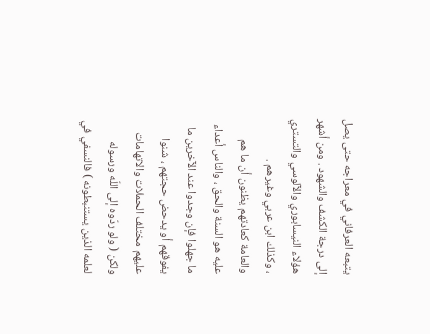يتبعه العرفاني في معراجه حتى يصل إلى درجة الكشف والشهود . ومن أشهر هؤلاء النيسابوري والآلوسي والتستري ، وكذلك ابن عربي وغيرهم .
والعامة كعادتهم يظنون أن ما هم عليه هو السنة والحق ، والناس أعداء ما جهلوا فإن وجدوا عند الآخرين ما يفوقهم أو يدحض حجتهم ، شنوا عليهم مختلف الحملات والاتهامات ولكن ( ولو ردّوه إلى اللّه ورسوله لعلمه الذين يستنبطونه ) فالنسفي في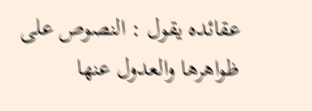عقائده يقول : النصوص على ظواهرها والعدول عنها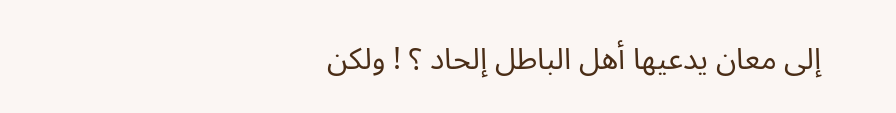إلى معان يدعيها أهل الباطل إلحاد ؟ ! ولكن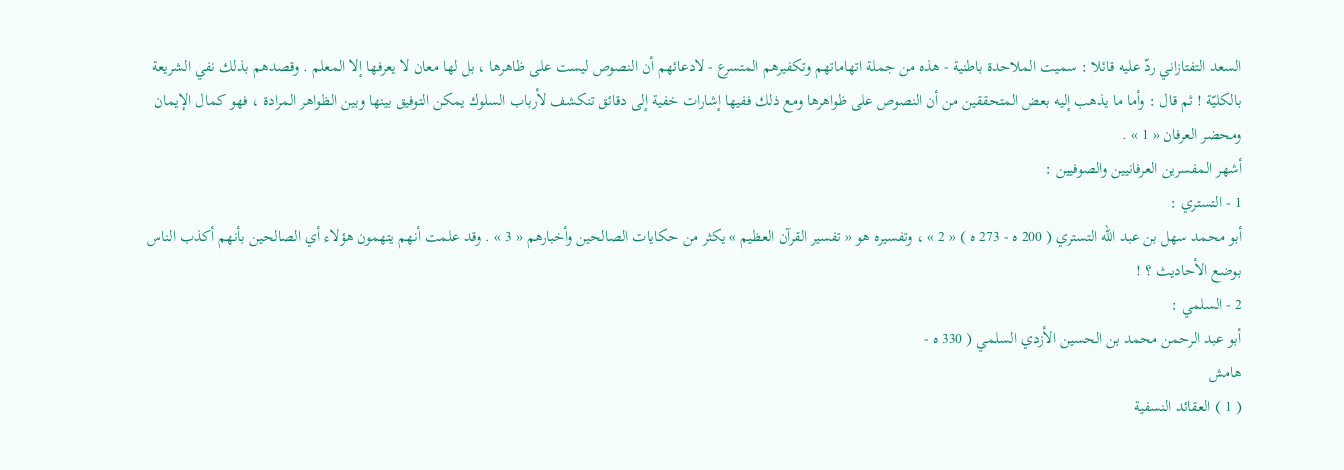السعد التفتازاني ردّ عليه قائلا : سميت الملاحدة باطنية - هذه من جملة اتهاماتهم وتكفيرهم المتسرع - لادعائهم أن النصوص ليست على ظاهرها ، بل لها معان لا يعرفها إلا المعلم . وقصدهم بذلك نفي الشريعة بالكليّة ! ثم قال : وأما ما يذهب إليه بعض المتحققين من أن النصوص على ظواهرها ومع ذلك ففيها إشارات خفية إلى دقائق تنكشف لأرباب السلوك يمكن التوفيق بينها وبين الظواهر المرادة ، فهو كمال الإيمان ومحضر العرفان « 1 » .
أشهر المفسرين العرفانيين والصوفيين :
1 - التستري :
أبو محمد سهل بن عبد اللّه التستري ( 200 ه - 273 ه ) « 2 » ، وتفسيره هو « تفسير القرآن العظيم » يكثر من حكايات الصالحين وأخبارهم « 3 » . وقد علمت أنهم يتهمون هؤلاء أي الصالحين بأنهم أكذب الناس بوضع الأحاديث ؟ !
2 - السلمي :
أبو عبد الرحمن محمد بن الحسين الأزدي السلمي ( 330 ه -
هامش
( 1 ) العقائد النسفية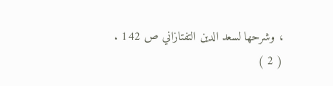، وشرحها لسعد الدين التفتازاني ص 142 .
( 2 )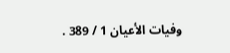وفيات الأعيان 1 / 389 .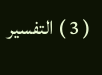( 3 ) التفسير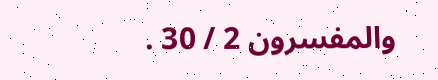والمفسرون 2 / 30 .